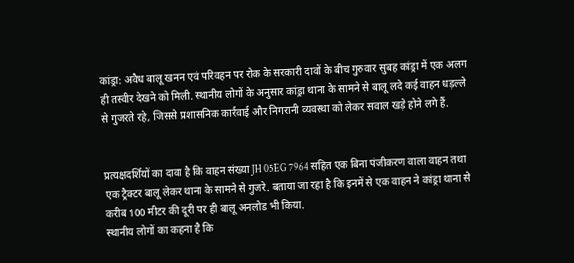कांड्रा: अवैध बालू खनन एवं परिवहन पर रोक के सरकारी दावों के बीच गुरुवार सुबह कांड्रा में एक अलग ही तस्वीर देखने को मिली. स्थानीय लोगों के अनुसार कांड्रा थाना के सामने से बालू लदे कई वाहन धड़ल्ले से गुजरते रहे, जिससे प्रशासनिक कार्रवाई और निगरानी व्यवस्था को लेकर सवाल खड़े होने लगे हैं.


प्रत्यक्षदर्शियों का दावा है कि वाहन संख्या JH 05EG 7964 सहित एक बिना पंजीकरण वाला वाहन तथा एक ट्रैक्टर बालू लेकर थाना के सामने से गुजरे. बताया जा रहा है कि इनमें से एक वाहन ने कांड्रा थाना से करीब 100 मीटर की दूरी पर ही बालू अनलोड भी किया.
स्थानीय लोगों का कहना है कि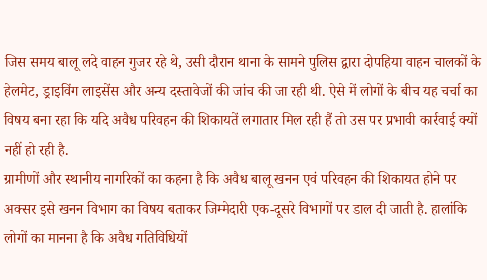जिस समय बालू लदे वाहन गुजर रहे थे, उसी दौरान थाना के सामने पुलिस द्वारा दोपहिया वाहन चालकों के हेलमेट, ड्राइविंग लाइसेंस और अन्य दस्तावेजों की जांच की जा रही थी. ऐसे में लोगों के बीच यह चर्चा का विषय बना रहा कि यदि अवैध परिवहन की शिकायतें लगातार मिल रही हैं तो उस पर प्रभावी कार्रवाई क्यों नहीं हो रही है.
ग्रामीणों और स्थानीय नागरिकों का कहना है कि अवैध बालू खनन एवं परिवहन की शिकायत होने पर अक्सर इसे खनन विभाग का विषय बताकर जिम्मेदारी एक-दूसरे विभागों पर डाल दी जाती है. हालांकि लोगों का मानना है कि अवैध गतिविधियों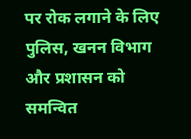पर रोक लगाने के लिए पुलिस, खनन विभाग और प्रशासन को समन्वित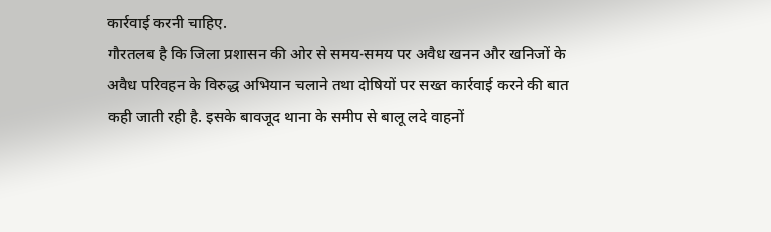कार्रवाई करनी चाहिए.
गौरतलब है कि जिला प्रशासन की ओर से समय-समय पर अवैध खनन और खनिजों के अवैध परिवहन के विरुद्ध अभियान चलाने तथा दोषियों पर सख्त कार्रवाई करने की बात कही जाती रही है. इसके बावजूद थाना के समीप से बालू लदे वाहनों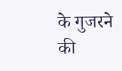के गुजरने की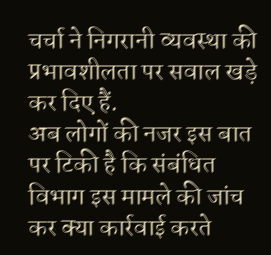चर्चा ने निगरानी व्यवस्था की प्रभावशीलता पर सवाल खड़े कर दिए हैं.
अब लोगों की नजर इस बात पर टिकी है कि संबंधित विभाग इस मामले की जांच कर क्या कार्रवाई करते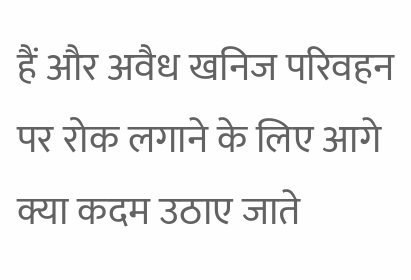हैं और अवैध खनिज परिवहन पर रोक लगाने के लिए आगे क्या कदम उठाए जाते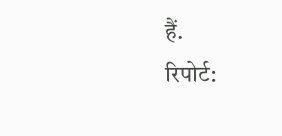हैं.
रिपोर्ट: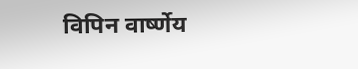विपिन वार्ष्णेय